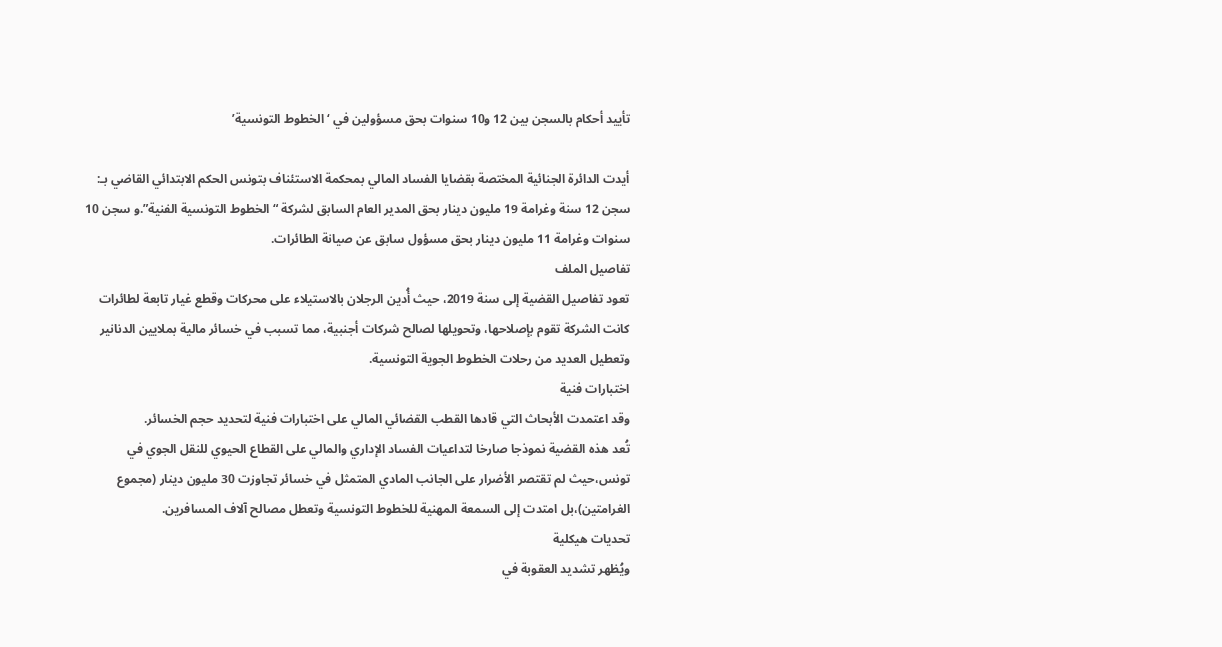تأييد أحكام بالسجن بين 12 و10 سنوات بحق مسؤولين في ‘الخطوط التونسية’

أيدت الدائرة الجنائية المختصة بقضايا الفساد المالي بمحكمة الاستئناف بتونس الحكم الابتدائي القاضي بـ: سجن 12 سنة وغرامة 19 مليون دينار بحق المدير العام السابق لشركة “الخطوط التونسية الفنية”.و سجن 10 سنوات وغرامة 11 مليون دينار بحق مسؤول سابق عن صيانة الطائرات.
تفاصيل الملف
تعود تفاصيل القضية إلى سنة 2019، حيث أُدين الرجلان بالاستيلاء على محركات وقطع غيار تابعة لطائرات كانت الشركة تقوم بإصلاحها، وتحويلها لصالح شركات أجنبية، مما تسبب في خسائر مالية بملايين الدنانير وتعطيل العديد من رحلات الخطوط الجوية التونسية.
اختبارات فنية
وقد اعتمدت الأبحاث التي قادها القطب القضائي المالي على اختبارات فنية لتحديد حجم الخسائر.
تُعد هذه القضية نموذجا صارخا لتداعيات الفساد الإداري والمالي على القطاع الحيوي للنقل الجوي في تونس،حيث لم تقتصر الأضرار على الجانب المادي المتمثل في خسائر تجاوزت 30 مليون دينار (مجموع الغرامتين)،بل امتدت إلى السمعة المهنية للخطوط التونسية وتعطل مصالح آلاف المسافرين.
تحديات هيكلية
ويُظهر تشديد العقوبة في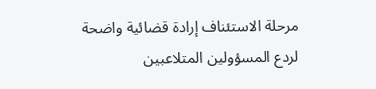مرحلة الاستئناف إرادة قضائية واضحة لردع المسؤولين المتلاعبين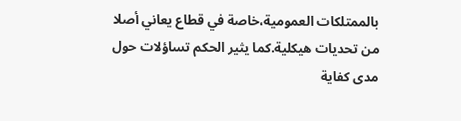بالممتلكات العمومية،خاصة في قطاع يعاني أصلا من تحديات هيكلية.كما يثير الحكم تساؤلات حول مدى كفاية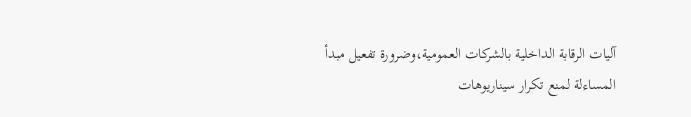آليات الرقابة الداخلية بالشركات العمومية،وضرورة تفعيل مبدأ المساءلة لمنع تكرار سيناريوهات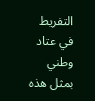التفريط في عتاد وطني بمثل هذه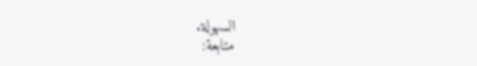السهولة.
متابعة: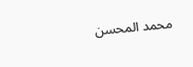محمد المحسن